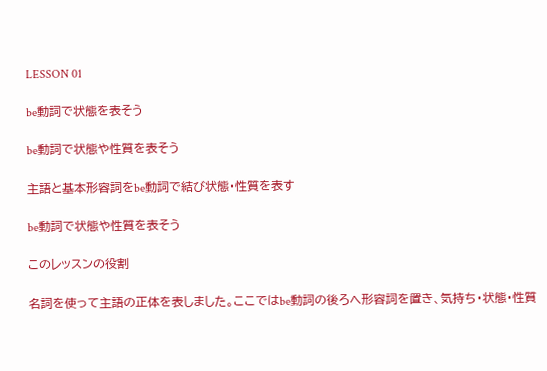LESSON 01

be動詞で状態を表そう

be動詞で状態や性質を表そう

主語と基本形容詞をbe動詞で結び状態・性質を表す

be動詞で状態や性質を表そう

このレッスンの役割

名詞を使って主語の正体を表しました。ここではbe動詞の後ろへ形容詞を置き、気持ち・状態・性質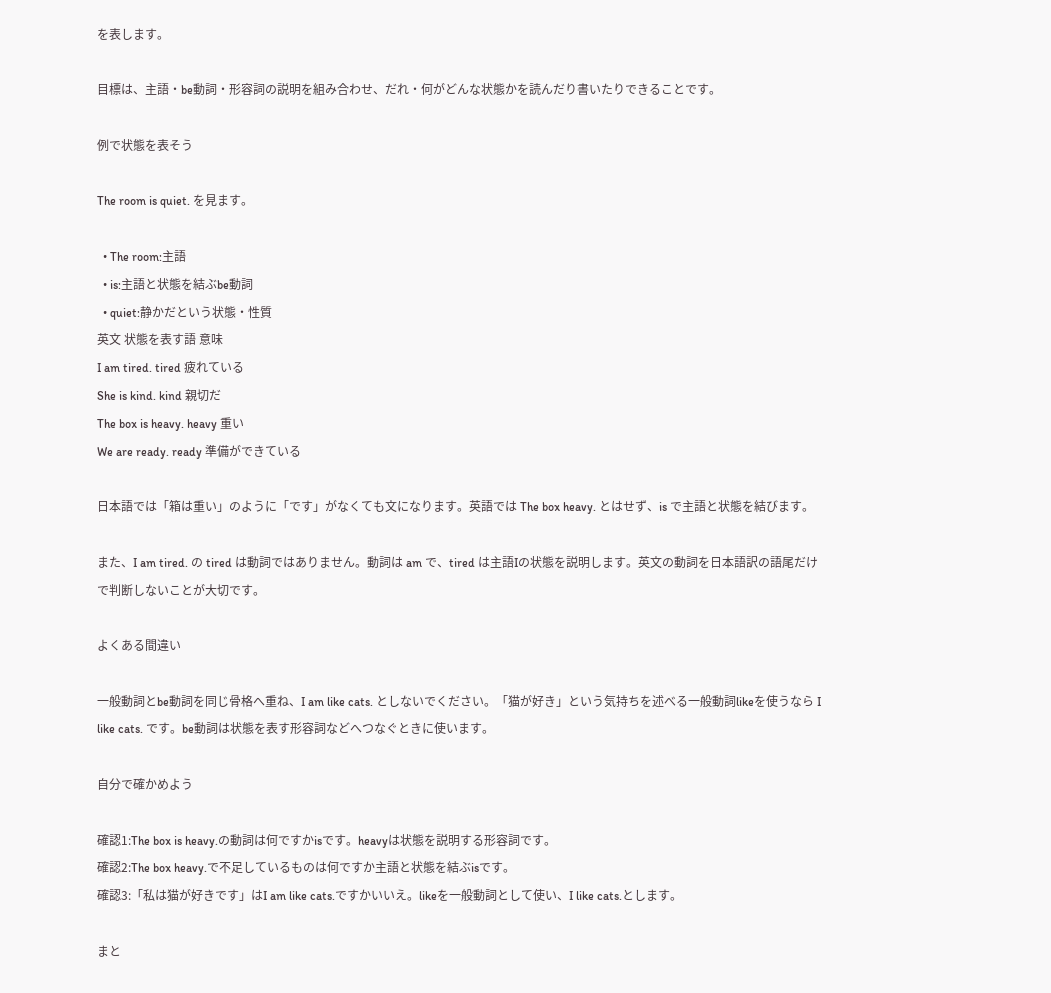を表します。

目標は、主語・be動詞・形容詞の説明を組み合わせ、だれ・何がどんな状態かを読んだり書いたりできることです。

例で状態を表そう

The room is quiet. を見ます。

  • The room:主語
  • is:主語と状態を結ぶbe動詞
  • quiet:静かだという状態・性質
英文 状態を表す語 意味
I am tired. tired 疲れている
She is kind. kind 親切だ
The box is heavy. heavy 重い
We are ready. ready 準備ができている

日本語では「箱は重い」のように「です」がなくても文になります。英語では The box heavy. とはせず、is で主語と状態を結びます。

また、I am tired. の tired は動詞ではありません。動詞は am で、tired は主語Iの状態を説明します。英文の動詞を日本語訳の語尾だけで判断しないことが大切です。

よくある間違い

一般動詞とbe動詞を同じ骨格へ重ね、I am like cats. としないでください。「猫が好き」という気持ちを述べる一般動詞likeを使うなら I like cats. です。be動詞は状態を表す形容詞などへつなぐときに使います。

自分で確かめよう

確認1:The box is heavy.の動詞は何ですかisです。heavyは状態を説明する形容詞です。
確認2:The box heavy.で不足しているものは何ですか主語と状態を結ぶisです。
確認3:「私は猫が好きです」はI am like cats.ですかいいえ。likeを一般動詞として使い、I like cats.とします。

まと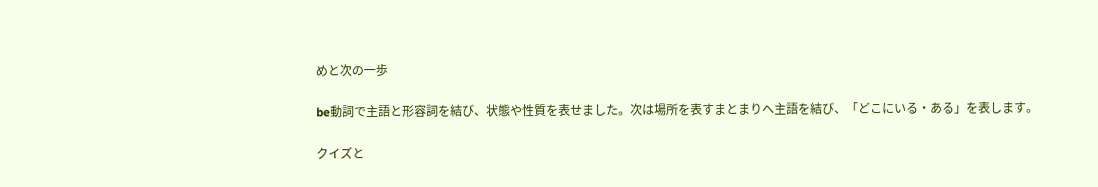めと次の一歩

be動詞で主語と形容詞を結び、状態や性質を表せました。次は場所を表すまとまりへ主語を結び、「どこにいる・ある」を表します。

クイズと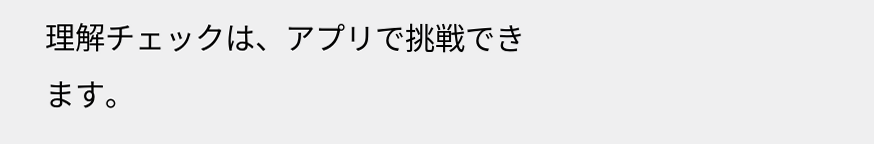理解チェックは、アプリで挑戦できます。